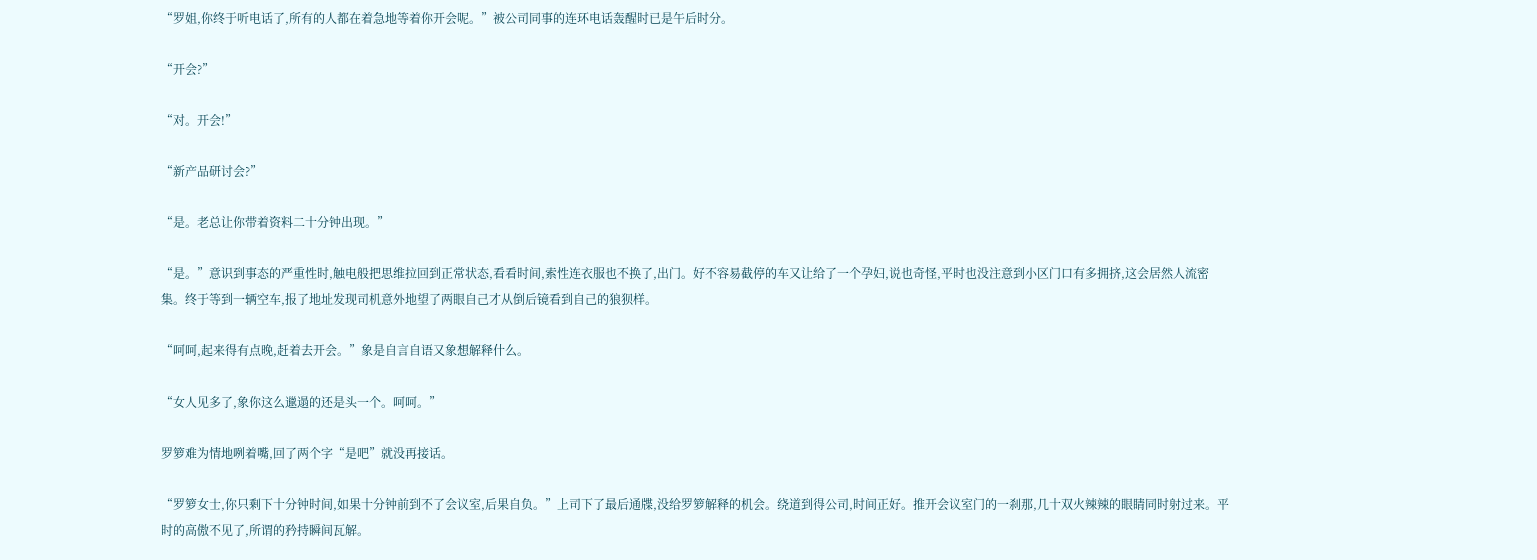“罗姐,你终于听电话了,所有的人都在着急地等着你开会呢。”被公司同事的连环电话轰醒时已是午后时分。

“开会?”

“对。开会!”

“新产品研讨会?”

“是。老总让你带着资料二十分钟出现。”

“是。”意识到事态的严重性时,触电般把思维拉回到正常状态,看看时间,索性连衣服也不换了,出门。好不容易截停的车又让给了一个孕妇,说也奇怪,平时也没注意到小区门口有多拥挤,这会居然人流密集。终于等到一辆空车,报了地址发现司机意外地望了两眼自己才从倒后镜看到自己的狼狈样。

“呵呵,起来得有点晚,赶着去开会。”象是自言自语又象想解释什么。

“女人见多了,象你这么邋遢的还是头一个。呵呵。”

罗箩难为情地咧着嘴,回了两个字“是吧”就没再接话。

“罗箩女士,你只剩下十分钟时间,如果十分钟前到不了会议室,后果自负。”上司下了最后通牒,没给罗箩解释的机会。绕道到得公司,时间正好。推开会议室门的一刹那,几十双火辣辣的眼睛同时射过来。平时的高傲不见了,所谓的矜持瞬间瓦解。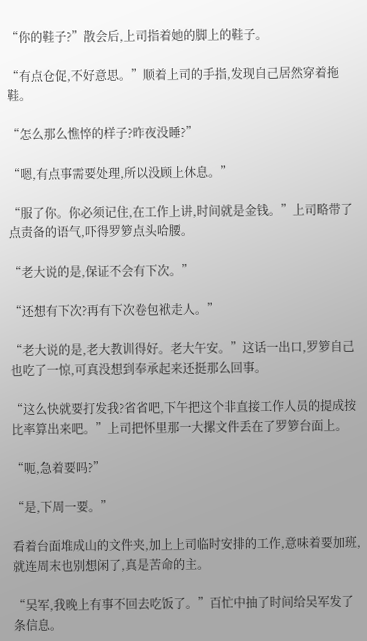“你的鞋子?”散会后,上司指着她的脚上的鞋子。

“有点仓促,不好意思。”顺着上司的手指,发现自己居然穿着拖鞋。

“怎么那么憔悴的样子?昨夜没睡?”

“嗯,有点事需要处理,所以没顾上休息。”

“服了你。你必须记住,在工作上讲,时间就是金钱。”上司略带了点责备的语气,吓得罗箩点头哈腰。

“老大说的是,保证不会有下次。”

“还想有下次?再有下次卷包袱走人。”

“老大说的是,老大教训得好。老大午安。”这话一出口,罗箩自己也吃了一惊,可真没想到奉承起来还挺那么回事。

“这么快就要打发我?省省吧,下午把这个非直接工作人员的提成按比率算出来吧。”上司把怀里那一大摞文件丢在了罗箩台面上。

“呃,急着要吗?”

“是,下周一要。”

看着台面堆成山的文件夹,加上上司临时安排的工作,意味着要加班,就连周末也别想闲了,真是苦命的主。

“吴军,我晚上有事不回去吃饭了。”百忙中抽了时间给吴军发了条信息。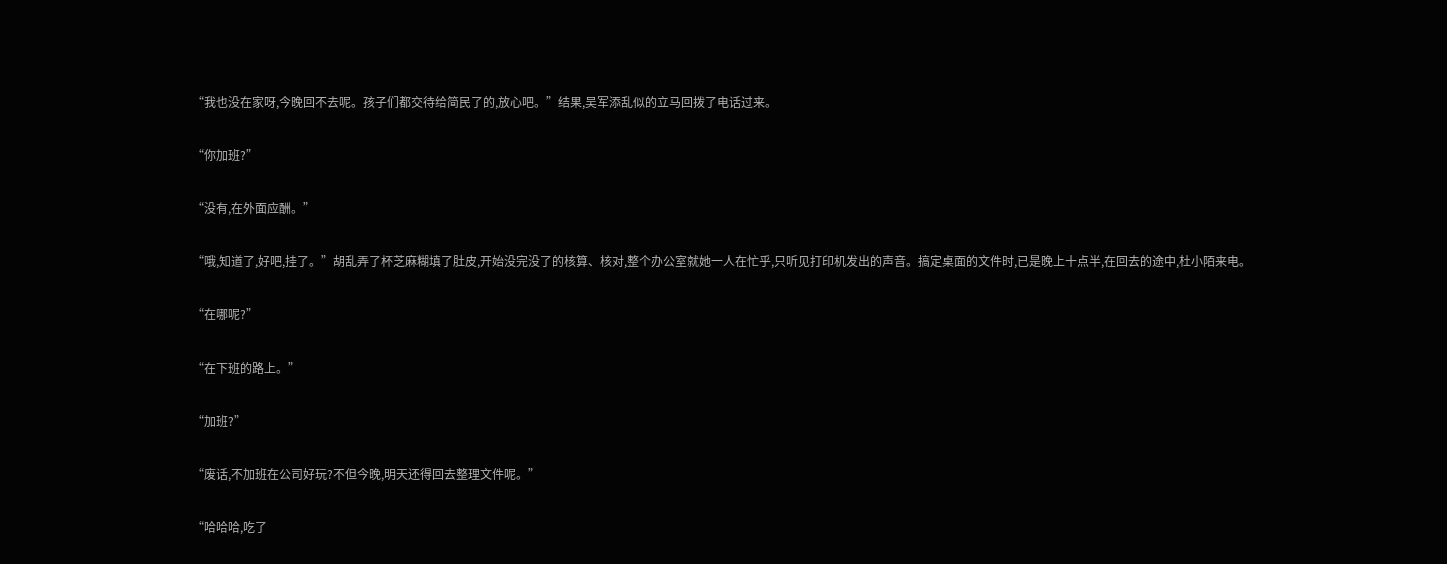“我也没在家呀,今晚回不去呢。孩子们都交待给简民了的,放心吧。”结果,吴军添乱似的立马回拨了电话过来。

“你加班?”

“没有,在外面应酬。”

“哦,知道了,好吧,挂了。”胡乱弄了杯芝麻糊填了肚皮,开始没完没了的核算、核对,整个办公室就她一人在忙乎,只听见打印机发出的声音。搞定桌面的文件时,已是晚上十点半,在回去的途中,杜小陌来电。

“在哪呢?”

“在下班的路上。”

“加班?”

“废话,不加班在公司好玩?不但今晚,明天还得回去整理文件呢。”

“哈哈哈,吃了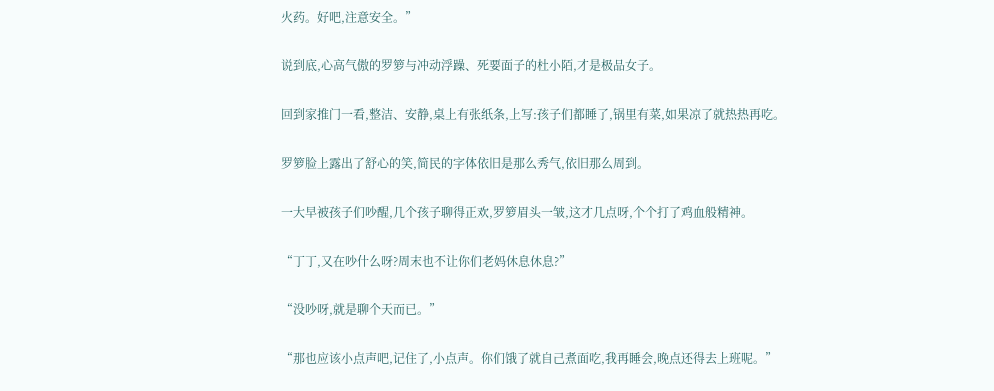火药。好吧,注意安全。”

说到底,心高气傲的罗箩与冲动浮躁、死要面子的杜小陌,才是极品女子。

回到家推门一看,整洁、安静,桌上有张纸条,上写:孩子们都睡了,锅里有菜,如果凉了就热热再吃。

罗箩脸上露出了舒心的笑,简民的字体依旧是那么秀气,依旧那么周到。

一大早被孩子们吵醒,几个孩子聊得正欢,罗箩眉头一皱,这才几点呀,个个打了鸡血般精神。

“丁丁,又在吵什么呀?周末也不让你们老妈休息休息?”

“没吵呀,就是聊个天而已。”

“那也应该小点声吧,记住了,小点声。你们饿了就自己煮面吃,我再睡会,晚点还得去上班呢。”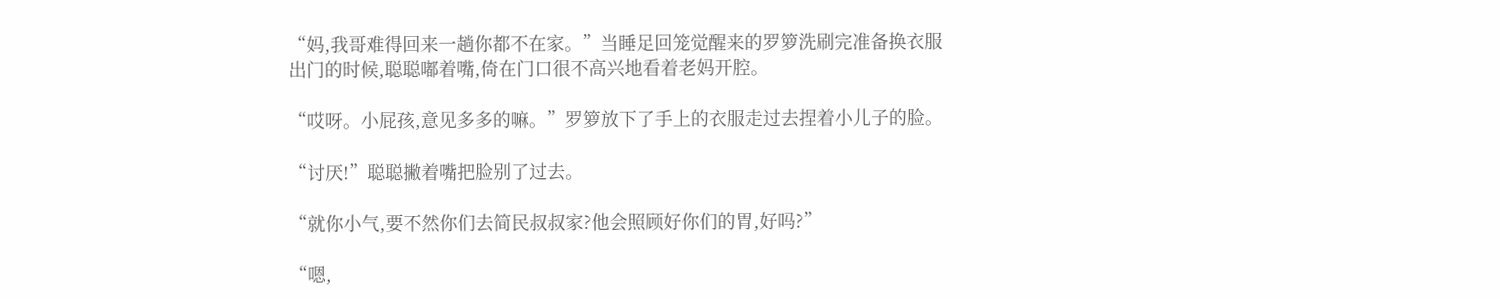“妈,我哥难得回来一趟你都不在家。”当睡足回笼觉醒来的罗箩洗刷完准备换衣服出门的时候,聪聪嘟着嘴,倚在门口很不高兴地看着老妈开腔。

“哎呀。小屁孩,意见多多的嘛。”罗箩放下了手上的衣服走过去捏着小儿子的脸。

“讨厌!”聪聪撇着嘴把脸别了过去。

“就你小气,要不然你们去简民叔叔家?他会照顾好你们的胃,好吗?”

“嗯,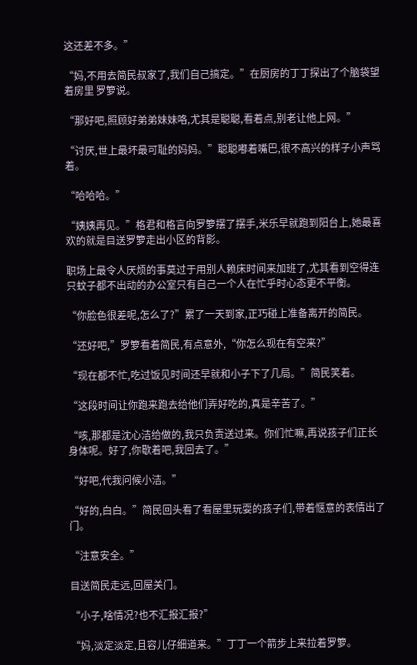这还差不多。”

“妈,不用去简民叔家了,我们自己搞定。”在厨房的丁丁探出了个脑袋望着房里 罗箩说。

“那好吧,照顾好弟弟妹妹咯,尤其是聪聪,看着点,别老让他上网。”

“讨厌,世上最坏最可耻的妈妈。”聪聪嘟着嘴巴,很不高兴的样子小声骂着。

“哈哈哈。”

“姨姨再见。”格君和格言向罗箩摆了摆手,米乐早就跑到阳台上,她最喜欢的就是目送罗箩走出小区的背影。

职场上最令人厌烦的事莫过于用别人赖床时间来加班了,尤其看到空得连只蚊子都不出动的办公室只有自己一个人在忙乎时心态更不平衡。

“你脸色很差呢,怎么了?”累了一天到家,正巧碰上准备离开的简民。

“还好吧,”罗箩看着简民,有点意外,“你怎么现在有空来?”

“现在都不忙,吃过饭见时间还早就和小子下了几局。”简民笑着。

“这段时间让你跑来跑去给他们弄好吃的,真是辛苦了。”

“咳,那都是沈心洁给做的,我只负责送过来。你们忙嘛,再说孩子们正长身体呢。好了,你歇着吧,我回去了。”

“好吧,代我问候小洁。”

“好的,白白。”简民回头看了看屋里玩耍的孩子们,带着惬意的表情出了门。

“注意安全。”

目送简民走远,回屋关门。

“小子,啥情况?也不汇报汇报?”

“妈,淡定淡定,且容儿仔细道来。”丁丁一个箭步上来拉着罗箩。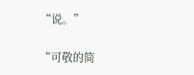“说。”

“可敬的简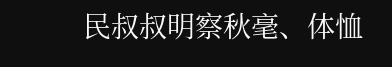民叔叔明察秋毫、体恤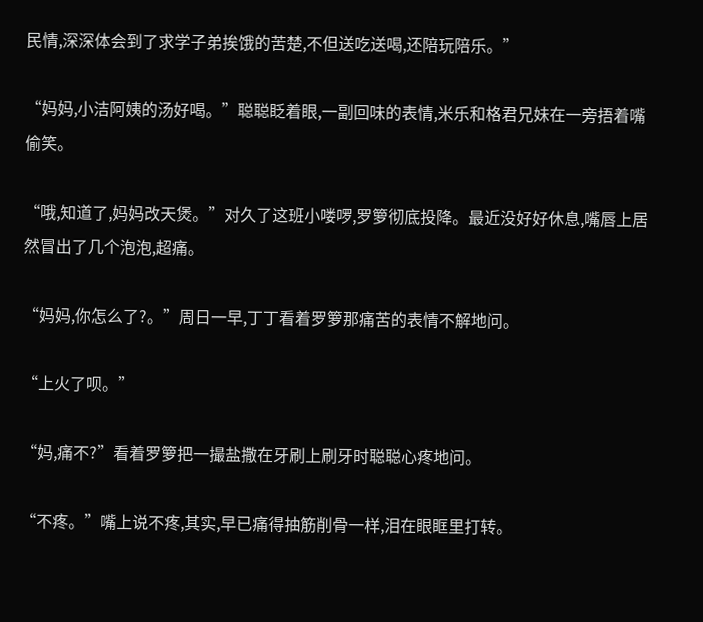民情,深深体会到了求学子弟挨饿的苦楚,不但送吃送喝,还陪玩陪乐。”

“妈妈,小洁阿姨的汤好喝。”聪聪眨着眼,一副回味的表情,米乐和格君兄妹在一旁捂着嘴偷笑。

“哦,知道了,妈妈改天煲。”对久了这班小喽啰,罗箩彻底投降。最近没好好休息,嘴唇上居然冒出了几个泡泡,超痛。

“妈妈,你怎么了?。”周日一早,丁丁看着罗箩那痛苦的表情不解地问。

“上火了呗。”

“妈,痛不?”看着罗箩把一撮盐撒在牙刷上刷牙时聪聪心疼地问。

“不疼。”嘴上说不疼,其实,早已痛得抽筋削骨一样,泪在眼眶里打转。